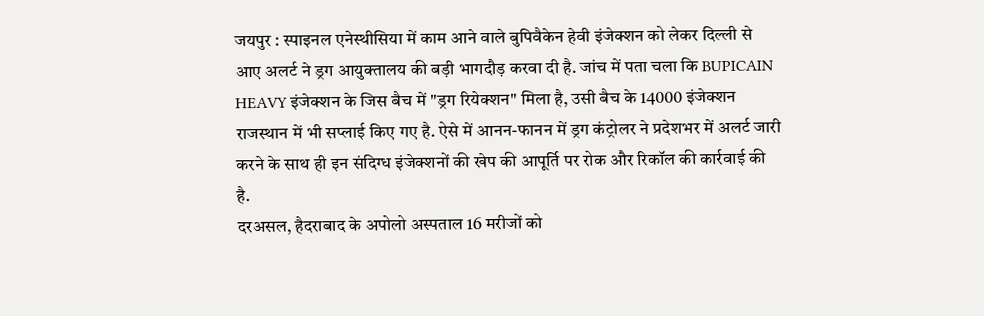जयपुर : स्पाइनल एनेस्थीसिया में काम आने वाले बुपिवैकेन हेवी इंजेक्शन को लेकर दिल्ली से आए अलर्ट ने ड्रग आयुक्तालय की बड़ी भागदौड़ करवा दी है. जांच में पता चला कि BUPICAIN HEAVY इंजेक्शन के जिस बैच में "ड्रग रियेक्शन" मिला है, उसी बैच के 14000 इंजेक्शन राजस्थान में भी सप्लाई किए गए है. ऐसे में आनन-फानन में ड्रग कंट्रोलर ने प्रदेशभर में अलर्ट जारी करने के साथ ही इन संदिग्ध इंजेक्शनों की खेप की आपूर्ति पर रोक और रिकॉल की कार्रवाई की है.
दरअसल, हैदराबाद के अपोलो अस्पताल 16 मरीजों को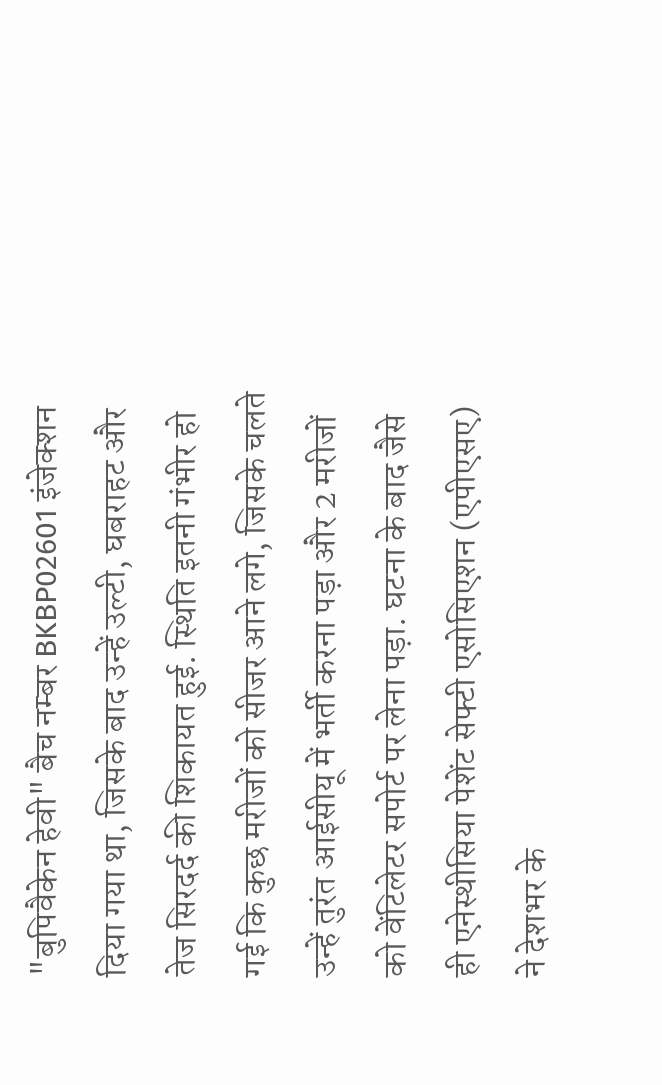"बुपिवैकेन हेवी" बैच नम्बर BKBP02601 इंजेक्शन दिया गया था, जिसके बाद उन्हें उल्टी, घबराहट और तेज सिरदर्द की शिकायत हुई. स्थिति इतनी गंभीर हो गई कि कुछ मरीजों को सीजर आने लगे, जिसके चलते उन्हें तुरंत आईसीयू में भर्ती करना पड़ा और 2 मरीजों को वेंटिलेटर सपोर्ट पर लेना पड़ा. घटना के बाद जैसे ही एनेस्थीसिया पेशेंट सेफ्टी एसोसिएशन (एपीएसए) ने देशभर के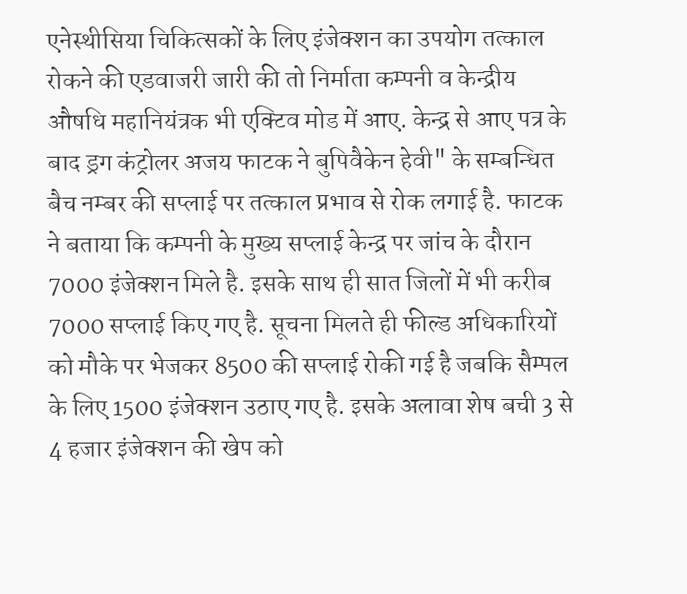एनेस्थीसिया चिकित्सकों के लिए इंजेक्शन का उपयोग तत्काल रोकने की एडवाजरी जारी की तो निर्माता कम्पनी व केन्द्रीय औषधि महानियंत्रक भी एक्टिव मोड में आए. केन्द्र से आए पत्र के बाद ड्रग कंट्रोलर अजय फाटक ने बुपिवैकेन हेवी" के सम्बन्धित बैच नम्बर की सप्लाई पर तत्काल प्रभाव से रोक लगाई है. फाटक ने बताया कि कम्पनी के मुख्य सप्लाई केन्द्र पर जांच के दौरान 7000 इंजेक्शन मिले है. इसके साथ ही सात जिलों में भी करीब 7000 सप्लाई किए गए है. सूचना मिलते ही फील्ड अधिकारियों को मौके पर भेजकर 8500 की सप्लाई रोकी गई है जबकि सैम्पल के लिए 1500 इंजेक्शन उठाए गए है. इसके अलावा शेष बची 3 से 4 हजार इंजेक्शन की खेप को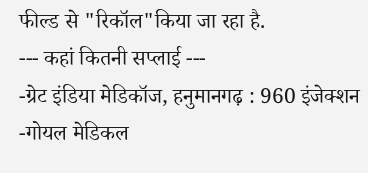फील्ड से "रिकॉल"किया जा रहा है.
--- कहां कितनी सप्लाई ---
-ग्रेट इंडिया मेडिकॉज, हनुमानगढ़ : 960 इंजेक्शन
-गोयल मेडिकल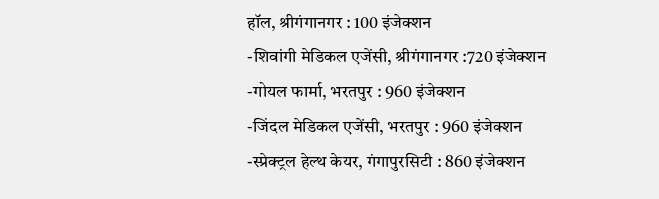हॉल, श्रीगंगानगर : 100 इंजेक्शन
-शिवांगी मेडिकल एजेंसी, श्रीगंगानगर :720 इंजेक्शन
-गोयल फार्मा, भरतपुर : 960 इंजेक्शन
-जिंदल मेडिकल एजेंसी, भरतपुर : 960 इंजेक्शन
-स्प्रेक्ट्रल हेल्थ केयर, गंगापुरसिटी : 860 इंजेक्शन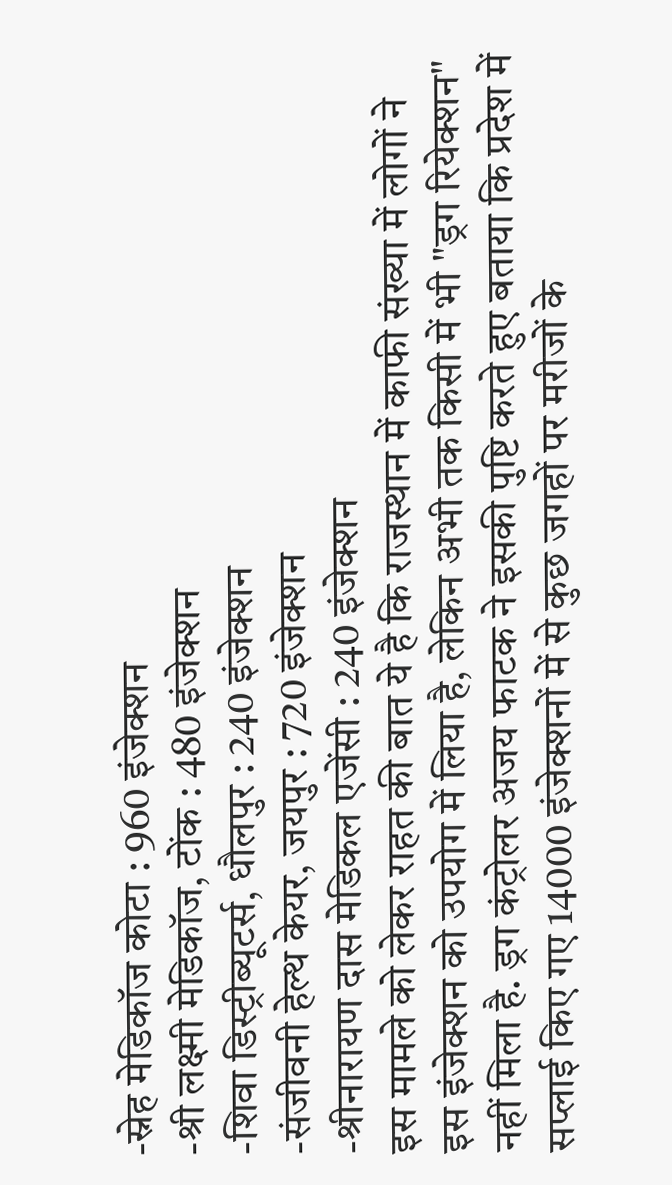-स्नेह मेडिकॉज कोटा : 960 इंजेक्शन
-श्री लक्ष्मी मेडिकॉज, टोंक : 480 इंजेक्शन
-शिवा डिस्ट्रीब्यूटर्स, धौलपुर : 240 इंजेक्शन
-संजीवनी हेल्थ केयर, जयपुर : 720 इंजेक्शन
-श्रीनारायण दास मेडिकल एजेंसी : 240 इंजेक्शन
इस मामले को लेकर राहत की बात ये है कि राजस्थान में काफी संख्या में लोगों ने इस इंजेक्शन को उपयोग में लिया है, लेकिन अभी तक किसी में भी "ड्रग रियेक्शन" नहीं मिला है. ड्रग कंट्रोलर अजय फाटक ने इसकी पुष्टि करते हुए बताया कि प्रदेश में सप्लाई किए गए 14000 इंजेक्शनों में से कुछ जगहों पर मरीजों के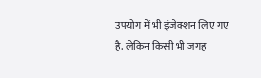उपयोग में भी इंजेक्शन लिए गए है. लेकिन किसी भी जगह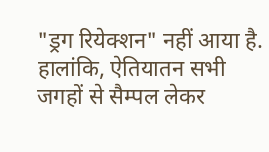"ड्रग रियेक्शन" नहीं आया है. हालांकि, ऐतियातन सभी जगहों से सैम्पल लेकर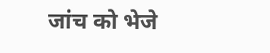जांच को भेजे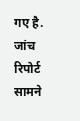गए है. जांच रिपोर्ट सामने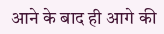आने के बाद ही आगे की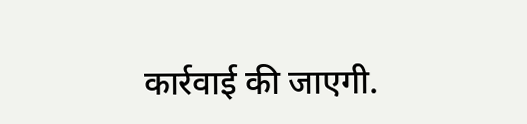कार्रवाई की जाएगी.